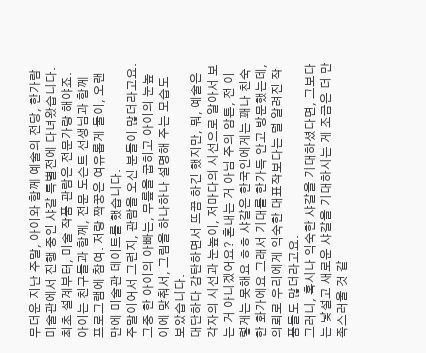무더운 지난 주말, 아이와 함께 예술의 전당, 한가람 미술관에서 진행 중인 샤갈 특별전에 다녀왔습니다. 최초 설계부터, 미술 작품 관람은 전문가랑 해야죠.
아이는 친구들과 함께, 전문 도슨트 선생님과 함께 프로그램에 참여. 저랑 짝꿍은 여유롭게 둘이, 오랜만에 미술관 데이트를 했습니다.
주말이어서 그런지, 관람을 오신 분들이 많더라고요. 그중 한 아이의 아빠는, 무릎을 굽히고 아이의 눈높이에 맞춰서, 그림을 하나하나 설명해 주는 모습도 보았습니다.
대단하다 감탄하면서 뜨끔 하긴 했지만, 뭐, 예술은 각자의 시선과 눈높이, 저마다의 시선으로 알아서 보는 거 아니겠어요? 혼내는 거 아님 주의 암튼, 전 이렇게는 못해요 ㅎㅎ 샤갈은 한국인에게는 꽤나 친숙한 화가에요 그래서 기대를 한가득 안고 방문했는데, 의뢰로 우리에게 익숙한 대표작보다는 덜 알려진 작품들도 많더라고요.
그러니, 혹시나 익숙한 샤갈을 기대하셨다면, 그보다는 낯설고 새로운 샤갈을 기대하시는 게 조금은 더 만족스러울 것 같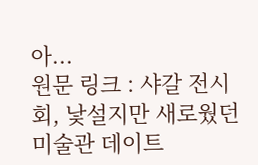아...
원문 링크 : 샤갈 전시회, 낯설지만 새로웠던 미술관 데이트